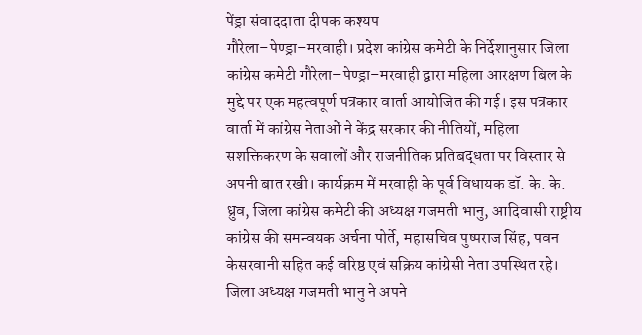पेंड्रा संवाददाता दीपक कश्यप
गौरेला–पेण्ड्रा–मरवाही। प्रदेश कांग्रेस कमेटी के निर्देशानुसार जिला कांग्रेस कमेटी गौरेला–पेण्ड्रा–मरवाही द्वारा महिला आरक्षण बिल के मुद्दे पर एक महत्वपूर्ण पत्रकार वार्ता आयोजित की गई। इस पत्रकार वार्ता में कांग्रेस नेताओं ने केंद्र सरकार की नीतियों, महिला सशक्तिकरण के सवालों और राजनीतिक प्रतिबद्धता पर विस्तार से अपनी बात रखी। कार्यक्रम में मरवाही के पूर्व विधायक डॉ. के. के. ध्रुव, जिला कांग्रेस कमेटी की अध्यक्ष गजमती भानु, आदिवासी राष्ट्रीय कांग्रेस की समन्वयक अर्चना पोर्ते, महासचिव पुष्पराज सिंह, पवन केसरवानी सहित कई वरिष्ठ एवं सक्रिय कांग्रेसी नेता उपस्थित रहे। जिला अध्यक्ष गजमती भानु ने अपने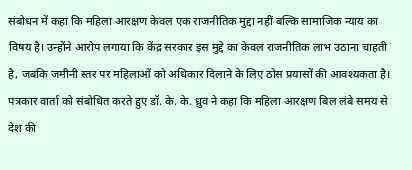संबोधन में कहा कि महिला आरक्षण केवल एक राजनीतिक मुद्दा नहीं बल्कि सामाजिक न्याय का विषय है। उन्होंने आरोप लगाया कि केंद्र सरकार इस मुद्दे का केवल राजनीतिक लाभ उठाना चाहती है, जबकि जमीनी स्तर पर महिलाओं को अधिकार दिलाने के लिए ठोस प्रयासों की आवश्यकता है। पत्रकार वार्ता को संबोधित करते हुए डॉ. के. के. ध्रुव ने कहा कि महिला आरक्षण बिल लंबे समय से देश की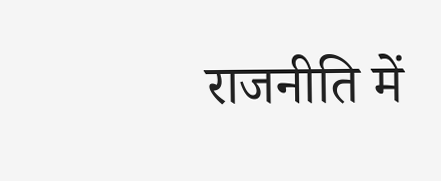राजनीति में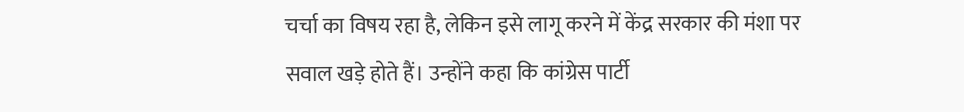चर्चा का विषय रहा है, लेकिन इसे लागू करने में केंद्र सरकार की मंशा पर सवाल खड़े होते हैं। उन्होंने कहा कि कांग्रेस पार्टी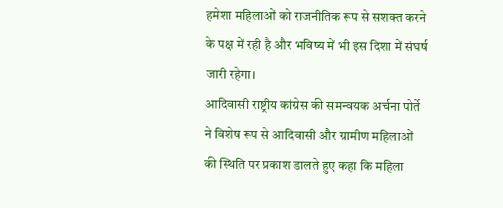हमेशा महिलाओं को राजनीतिक रूप से सशक्त करने के पक्ष में रही है और भविष्य में भी इस दिशा में संघर्ष जारी रहेगा।
आदिवासी राष्ट्रीय कांग्रेस की समन्वयक अर्चना पोर्ते ने विशेष रूप से आदिवासी और ग्रामीण महिलाओं की स्थिति पर प्रकाश डालते हुए कहा कि महिला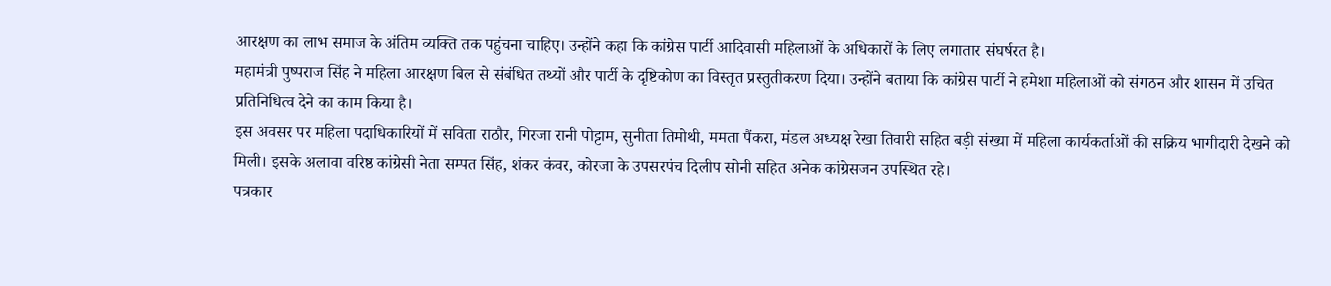आरक्षण का लाभ समाज के अंतिम व्यक्ति तक पहुंचना चाहिए। उन्होंने कहा कि कांग्रेस पार्टी आदिवासी महिलाओं के अधिकारों के लिए लगातार संघर्षरत है।
महामंत्री पुष्पराज सिंह ने महिला आरक्षण बिल से संबंधित तथ्यों और पार्टी के दृष्टिकोण का विस्तृत प्रस्तुतीकरण दिया। उन्होंने बताया कि कांग्रेस पार्टी ने हमेशा महिलाओं को संगठन और शासन में उचित प्रतिनिधित्व देने का काम किया है।
इस अवसर पर महिला पदाधिकारियों में सविता राठौर, गिरजा रानी पोट्टाम, सुनीता तिमोथी, ममता पैंकरा, मंडल अध्यक्ष रेखा तिवारी सहित बड़ी संख्या में महिला कार्यकर्ताओं की सक्रिय भागीदारी देखने को मिली। इसके अलावा वरिष्ठ कांग्रेसी नेता सम्पत सिंह, शंकर कंवर, कोरजा के उपसरपंच दिलीप सोनी सहित अनेक कांग्रेसजन उपस्थित रहे।
पत्रकार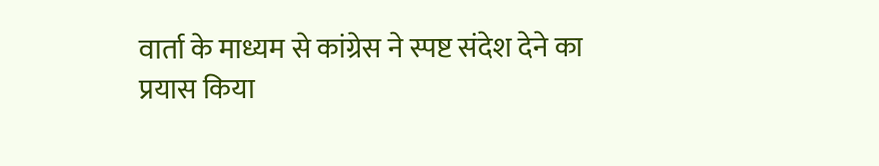वार्ता के माध्यम से कांग्रेस ने स्पष्ट संदेश देने का प्रयास किया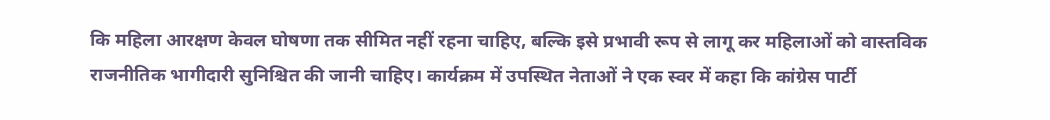कि महिला आरक्षण केवल घोषणा तक सीमित नहीं रहना चाहिए, बल्कि इसे प्रभावी रूप से लागू कर महिलाओं को वास्तविक राजनीतिक भागीदारी सुनिश्चित की जानी चाहिए। कार्यक्रम में उपस्थित नेताओं ने एक स्वर में कहा कि कांग्रेस पार्टी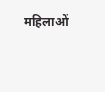महिलाओं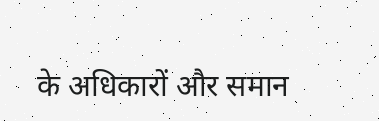के अधिकारों और समान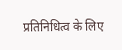प्रतिनिधित्व के लिए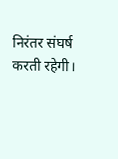निरंतर संघर्ष करती रहेगी।